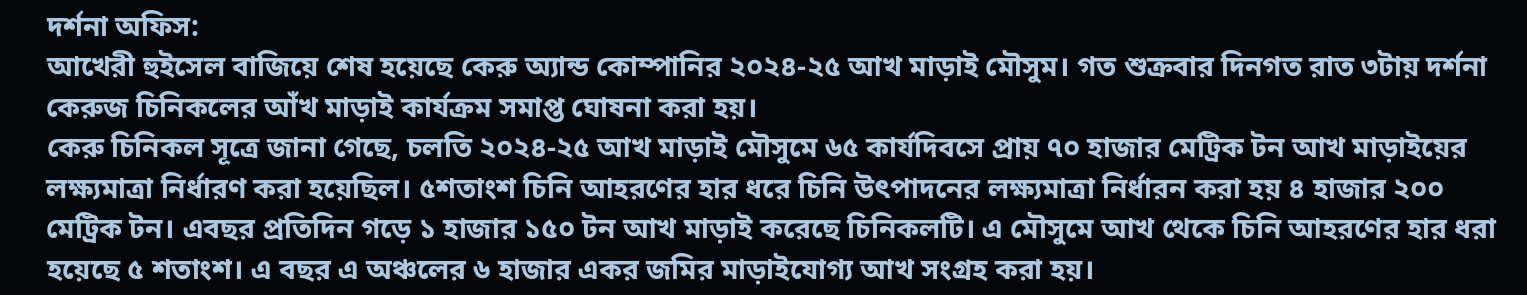দর্শনা অফিস:
আখেরী হুইসেল বাজিয়ে শেষ হয়েছে কেরু অ্যান্ড কোম্পানির ২০২৪-২৫ আখ মাড়াই মৌসুম। গত শুক্রবার দিনগত রাত ৩টায় দর্শনা কেরুজ চিনিকলের আঁখ মাড়াই কার্যক্রম সমাপ্ত ঘোষনা করা হয়।
কেরু চিনিকল সূত্রে জানা গেছে, চলতি ২০২৪-২৫ আখ মাড়াই মৌসুমে ৬৫ কার্যদিবসে প্রায় ৭০ হাজার মেট্রিক টন আখ মাড়াইয়ের লক্ষ্যমাত্রা নির্ধারণ করা হয়েছিল। ৫শতাংশ চিনি আহরণের হার ধরে চিনি উৎপাদনের লক্ষ্যমাত্রা নির্ধারন করা হয় ৪ হাজার ২০০ মেট্রিক টন। এবছর প্রতিদিন গড়ে ১ হাজার ১৫০ টন আখ মাড়াই করেছে চিনিকলটি। এ মৌসুমে আখ থেকে চিনি আহরণের হার ধরা হয়েছে ৫ শতাংশ। এ বছর এ অঞ্চলের ৬ হাজার একর জমির মাড়াইযোগ্য আখ সংগ্রহ করা হয়।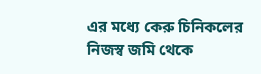এর মধ্যে কেরু চিনিকলের নিজস্ব জমি থেকে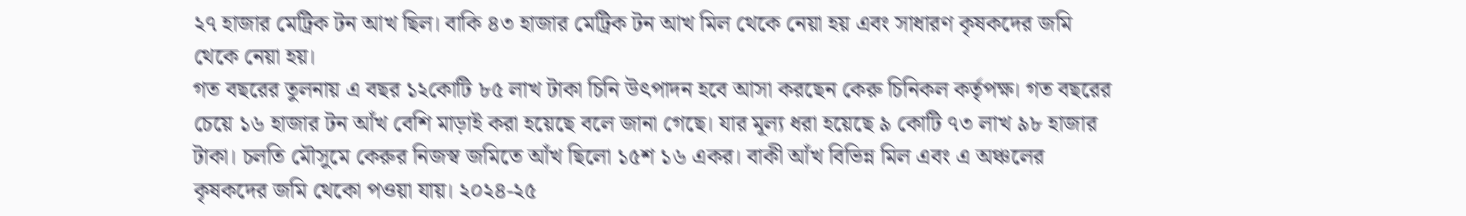২৭ হাজার মেট্রিক টন আখ ছিল। বাকি ৪৩ হাজার মেট্রিক টন আখ মিল থেকে নেয়া হয় এবং সাধারণ কৃষকদের জমি থেকে নেয়া হয়।
গত বছরের তুলনায় এ বছর ১২কোটি ৮৫ লাখ টাকা চিনি উৎপাদন হবে আসা করছেন কেরু চিনিকল কর্তৃপক্ষ। গত বছরের চেয়ে ১৬ হাজার টন আঁখ বেশি মাড়াই করা হয়েছে বলে জানা গেছে। যার মূল্য ধরা হয়েছে ৯ কোটি ৭৩ লাখ ৯৮ হাজার টাকা। চলতি মৌসুমে কেরুর নিজস্ব জমিতে আঁখ ছিলো ১৫শ ১৬ একর। বাকী আঁখ বিভিন্ন মিল এবং এ অঞ্চলের কৃষকদের জমি থেকো পওয়া যায়। ২০২৪-২৫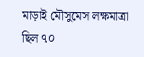মাড়াই মৌসুমেস লক্ষমাত্রা ছিল ৭০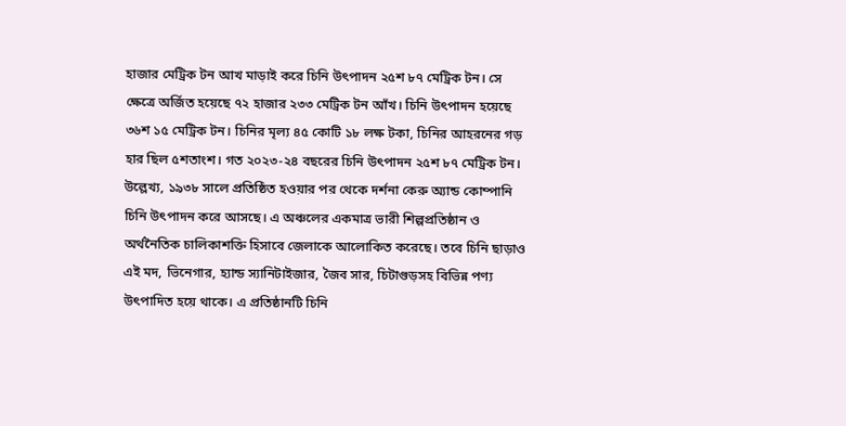হাজার মেট্রিক টন আখ মাড়াই করে চিনি উৎপাদন ২৫শ ৮৭ মেট্রিক টন। সে ক্ষেত্রে অর্জিত হয়েছে ৭২ হাজার ২৩৩ মেট্রিক টন আঁখ। চিনি উৎপাদন হয়েছে ৩৬শ ১৫ মেট্রিক টন। চিনির মৃল্য ৪৫ কোটি ১৮ লক্ষ টকা, চিনির আহরনের গড় হার ছিল ৫শতাংশ। গত ২০২৩-২৪ বছরের চিনি উৎপাদন ২৫শ ৮৭ মেট্রিক টন।
উল্লেখ্য, ১৯৩৮ সালে প্রতিষ্ঠিত হওয়ার পর থেকে দর্শনা কেরু অ্যান্ড কোম্পানি চিনি উৎপাদন করে আসছে। এ অঞ্চলের একমাত্র ভারী শিল্পপ্রতিষ্ঠান ও অর্থনৈতিক চালিকাশক্তি হিসাবে জেলাকে আলোকিত করেছে। তবে চিনি ছাড়াও এই মদ, ভিনেগার, হ্যান্ড স্যানিটাইজার, জৈব সার, চিটাগুড়সহ বিভিন্ন পণ্য উৎপাদিত হয়ে থাকে। এ প্রতিষ্ঠানটি চিনি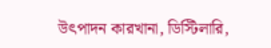উৎপাদন কারখানা, ডিস্টিলারি,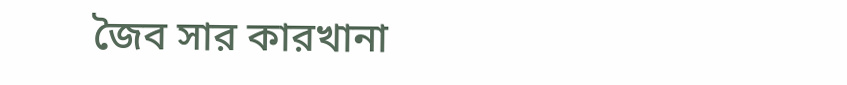জৈব সার কারখানা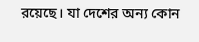রয়েছে। যা দেশের অন্য কোন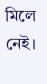মিলে নেই।